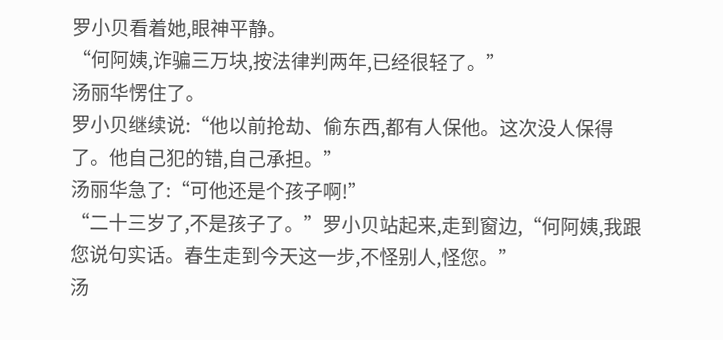罗小贝看着她,眼神平静。
“何阿姨,诈骗三万块,按法律判两年,已经很轻了。”
汤丽华愣住了。
罗小贝继续说:“他以前抢劫、偷东西,都有人保他。这次没人保得了。他自己犯的错,自己承担。”
汤丽华急了:“可他还是个孩子啊!”
“二十三岁了,不是孩子了。”罗小贝站起来,走到窗边,“何阿姨,我跟您说句实话。春生走到今天这一步,不怪别人,怪您。”
汤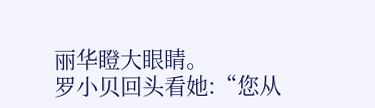丽华瞪大眼睛。
罗小贝回头看她:“您从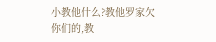小教他什么?教他罗家欠你们的,教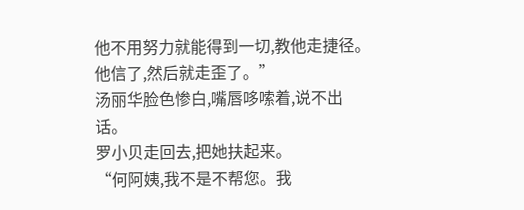他不用努力就能得到一切,教他走捷径。他信了,然后就走歪了。”
汤丽华脸色惨白,嘴唇哆嗦着,说不出话。
罗小贝走回去,把她扶起来。
“何阿姨,我不是不帮您。我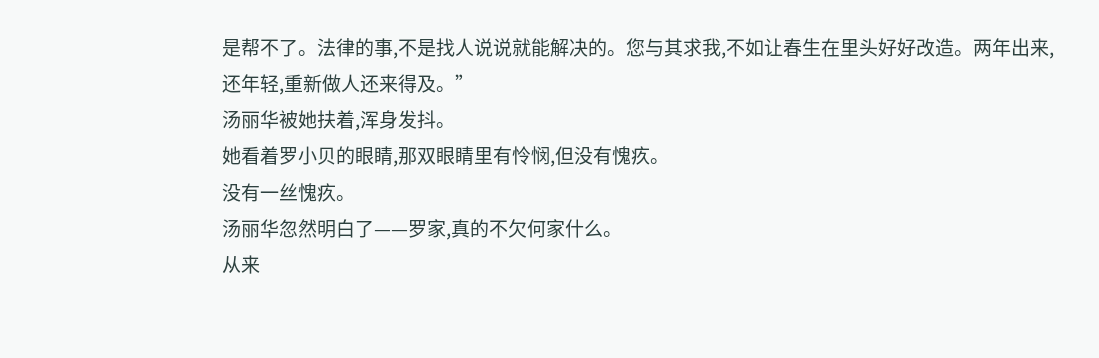是帮不了。法律的事,不是找人说说就能解决的。您与其求我,不如让春生在里头好好改造。两年出来,还年轻,重新做人还来得及。”
汤丽华被她扶着,浑身发抖。
她看着罗小贝的眼睛,那双眼睛里有怜悯,但没有愧疚。
没有一丝愧疚。
汤丽华忽然明白了——罗家,真的不欠何家什么。
从来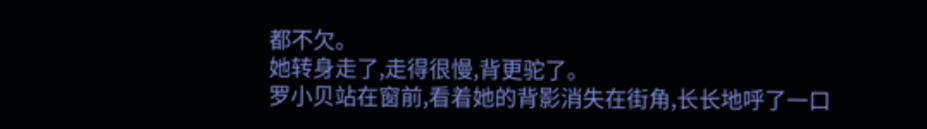都不欠。
她转身走了,走得很慢,背更驼了。
罗小贝站在窗前,看着她的背影消失在街角,长长地呼了一口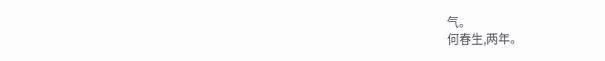气。
何春生,两年。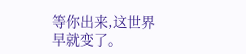等你出来,这世界早就变了。